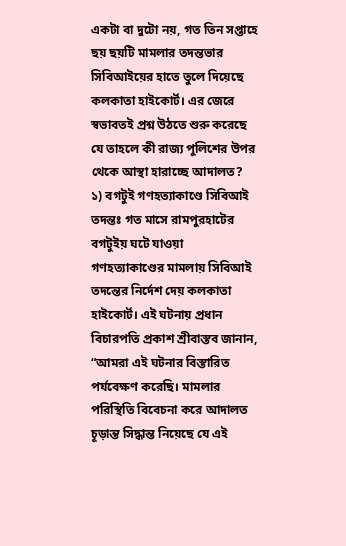একটা বা দুটো নয়, গত তিন সপ্তাহে ছয় ছয়টি মামলার তদন্তভার সিবিআইয়ের হাতে তুলে দিয়েছে কলকাতা হাইকোর্ট। এর জেরে স্বভাবতই প্রশ্ন উঠতে শুরু করেছে যে তাহলে কী রাজ্য পুলিশের উপর থেকে আস্থা হারাচ্ছে আদালত?
১) বগটুই গণহত্যাকাণ্ডে সিবিআই তদন্তঃ গত মাসে রামপুরহাটের বগটুইয় ঘটে যাওয়া গণহত্যাকাণ্ডের মামলায় সিবিআই তদন্তের নির্দেশ দেয় কলকাতা হাইকোর্ট। এই ঘটনায় প্রধান বিচারপতি প্রকাশ শ্রীবাস্তব জানান, “আমরা এই ঘটনার বিস্তারিত পর্যবেক্ষণ করেছি। মামলার পরিস্থিতি বিবেচনা করে আদালত চূড়ান্ত সিদ্ধান্ত নিয়েছে যে এই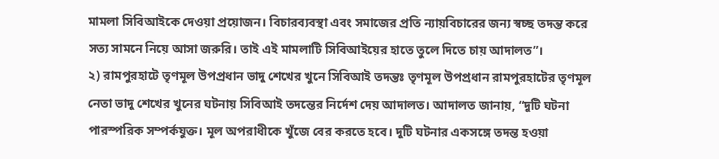মামলা সিবিআইকে দেওয়া প্রয়োজন। বিচারব্যবস্থা এবং সমাজের প্রতি ন্যায়বিচারের জন্য স্বচ্ছ তদন্ত করে সত্য সামনে নিয়ে আসা জরুরি। তাই এই মামলাটি সিবিআইয়ের হাতে তুলে দিতে চায় আদালত”।
২) রামপুরহাটে তৃণমূল উপপ্রধান ভাদু শেখের খুনে সিবিআই তদন্তঃ তৃণমূল উপপ্রধান রামপুরহাটের তৃণমূল নেতা ভাদু শেখের খুনের ঘটনায় সিবিআই তদন্তের নির্দেশ দেয় আদালত। আদালত জানায়, “দুটি ঘটনা পারস্পরিক সম্পর্কযুক্ত। মূল অপরাধীকে খুঁজে বের করতে হবে। দুটি ঘটনার একসঙ্গে তদন্ত হওয়া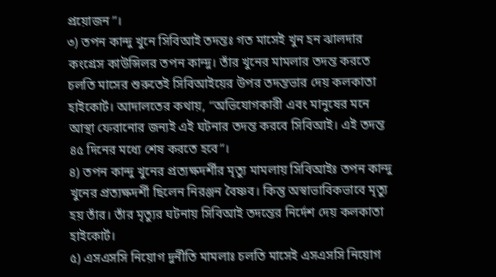প্রয়োজন”।
৩) তপন কান্দু খুনে সিবিআই তদন্তঃ গত মাসেই খুন হন ঝালদার কংগ্রেস কাউন্সিলর তপন কান্দু। তাঁর খুনের মামলার তদন্ত করতে চলতি মাসের শুরুতেই সিবিআইয়ের উপর তদন্তভার দেয় কলকাতা হাইকোর্ট। আদালতের কথায়, “অভিযোগকারী এবং মানুষের মনে আস্থা ফেরানোর জন্যই এই ঘটনার তদন্ত করবে সিবিআই। এই তদন্ত ৪৫ দিনের মধ্যে শেষ করতে হবে”।
৪) তপন কান্দু খুনের প্রত্যক্ষদর্শীর মৃত্যু মামলায় সিবিআইঃ তপন কান্দু খুনের প্রত্যক্ষদর্শী ছিলেন নিরঞ্জন বৈষ্ণব। কিন্তু অস্বাভাবিকভাবে মৃত্যু হয় তাঁর। তাঁর মৃত্যুর ঘটনায় সিবিআই তদন্তের নির্দেশ দেয় কলকাতা হাইকোর্ট।
৫) এসএসসি নিয়োগ দুর্নীতি মামলাঃ চলতি মাসেই এসএসসি নিয়োগ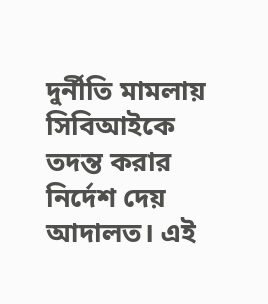দুর্নীতি মামলায় সিবিআইকে তদন্ত করার নির্দেশ দেয় আদালত। এই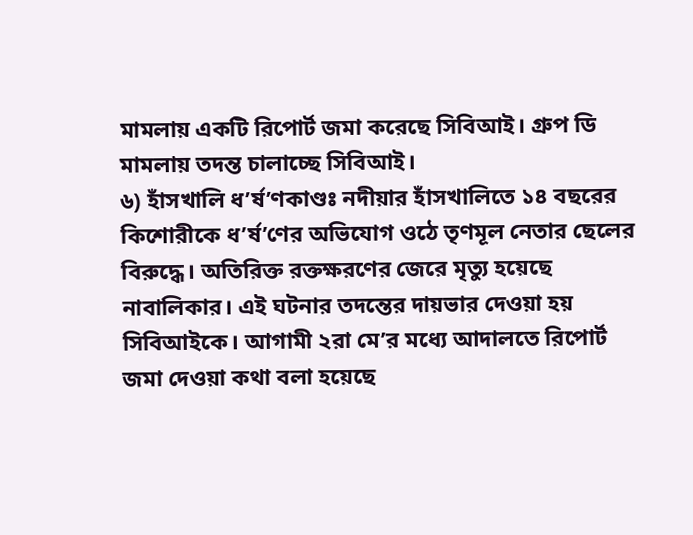মামলায় একটি রিপোর্ট জমা করেছে সিবিআই। গ্রুপ ডি মামলায় তদন্ত চালাচ্ছে সিবিআই।
৬) হাঁসখালি ধ’র্ষ’ণকাণ্ডঃ নদীয়ার হাঁসখালিতে ১৪ বছরের কিশোরীকে ধ’র্ষ’ণের অভিযোগ ওঠে তৃণমূল নেতার ছেলের বিরুদ্ধে। অতিরিক্ত রক্তক্ষরণের জেরে মৃত্যু হয়েছে নাবালিকার। এই ঘটনার তদন্তের দায়ভার দেওয়া হয় সিবিআইকে। আগামী ২রা মে’র মধ্যে আদালতে রিপোর্ট জমা দেওয়া কথা বলা হয়েছে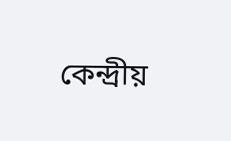কেন্দ্রীয়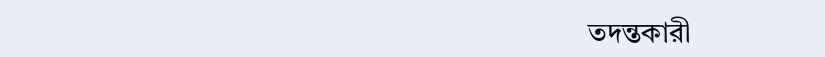তদন্তকারী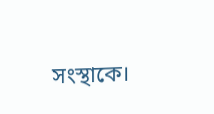সংস্থাকে।